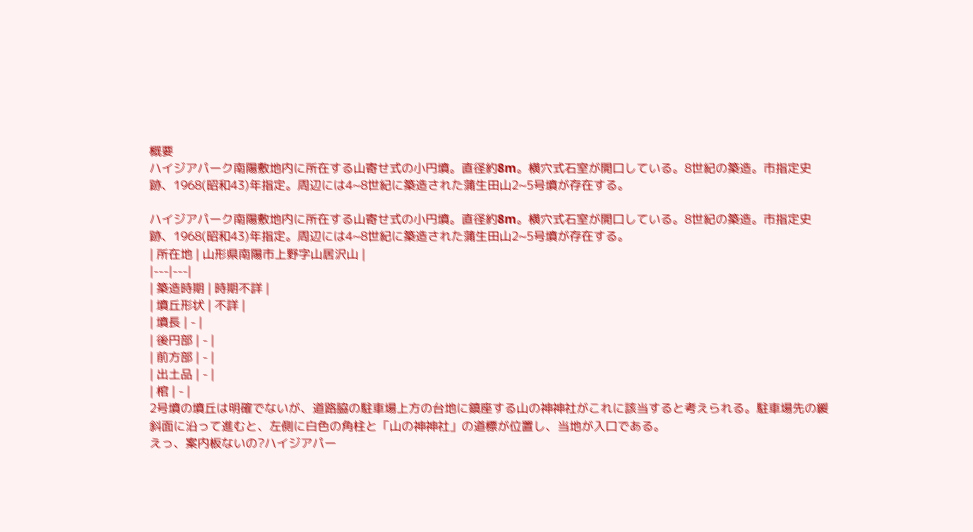概要
ハイジアパーク南陽敷地内に所在する山寄せ式の小円墳。直径約8m。横穴式石室が開口している。8世紀の築造。市指定史跡、1968(昭和43)年指定。周辺には4~8世紀に築造された蒲生田山2~5号墳が存在する。

ハイジアパーク南陽敷地内に所在する山寄せ式の小円墳。直径約8m。横穴式石室が開口している。8世紀の築造。市指定史跡、1968(昭和43)年指定。周辺には4~8世紀に築造された蒲生田山2~5号墳が存在する。
| 所在地 | 山形県南陽市上野字山居沢山 |
|---|---|
| 築造時期 | 時期不詳 |
| 墳丘形状 | 不詳 |
| 墳長 | - |
| 後円部 | - |
| 前方部 | - |
| 出土品 | - |
| 棺 | - |
2号墳の墳丘は明確でないが、道路脇の駐車場上方の台地に鎮座する山の神神社がこれに該当すると考えられる。駐車場先の緩斜面に沿って進むと、左側に白色の角柱と「山の神神社」の道標が位置し、当地が入口である。
えっ、案内板ないの?ハイジアパー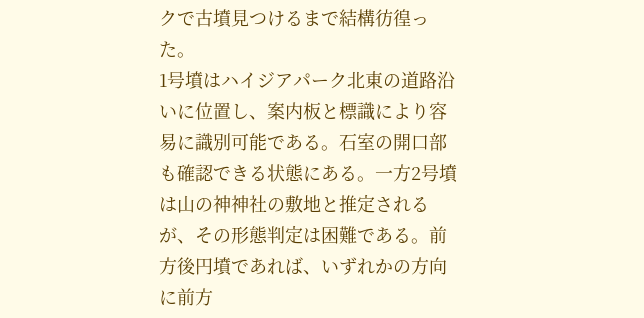クで古墳見つけるまで結構彷徨った。
1号墳はハイジアパーク北東の道路沿いに位置し、案内板と標識により容易に識別可能である。石室の開口部も確認できる状態にある。一方2号墳は山の神神社の敷地と推定されるが、その形態判定は困難である。前方後円墳であれば、いずれかの方向に前方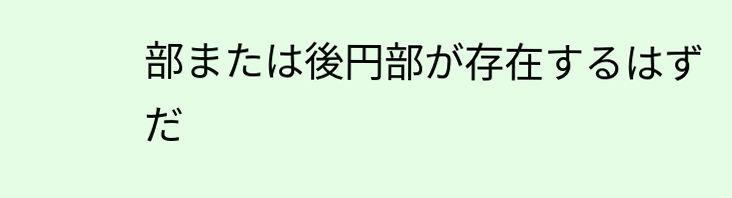部または後円部が存在するはずだ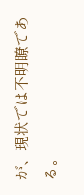が、現状では不明瞭である。